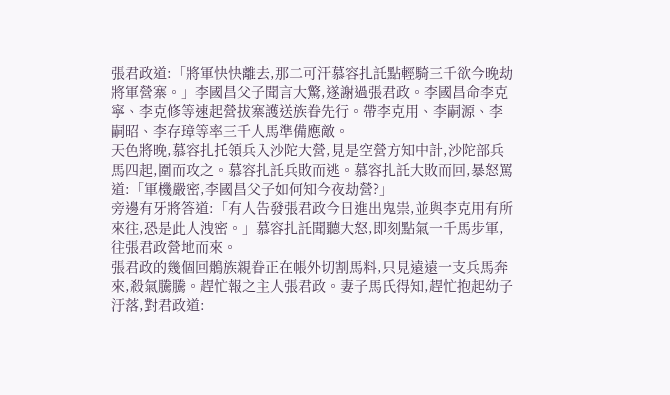張君政道:「將軍快快離去,那二可汗慕容扎託點輕騎三千欲今晚劫將軍營寨。」李國昌父子聞言大驚,遂謝過張君政。李國昌命李克寧、李克修等速起營拔寨護送族眷先行。帶李克用、李嗣源、李嗣昭、李存璋等率三千人馬準備應敵。
天色將晚,慕容扎托領兵入沙陀大營,見是空營方知中計,沙陀部兵馬四起,圍而攻之。慕容扎託兵敗而逃。慕容扎託大敗而回,暴怒罵道:「軍機嚴密,李國昌父子如何知今夜劫營?」
旁邊有牙將答道:「有人告發張君政今日進出鬼祟,並與李克用有所來往,恐是此人洩密。」慕容扎託聞聽大怒,即刻點氣一千馬步軍,往張君政營地而來。
張君政的幾個回鶻族親眷正在帳外切割馬料,只見遠遠一支兵馬奔來,殺氣騰騰。趕忙報之主人張君政。妻子馬氏得知,趕忙抱起幼子汙落,對君政道: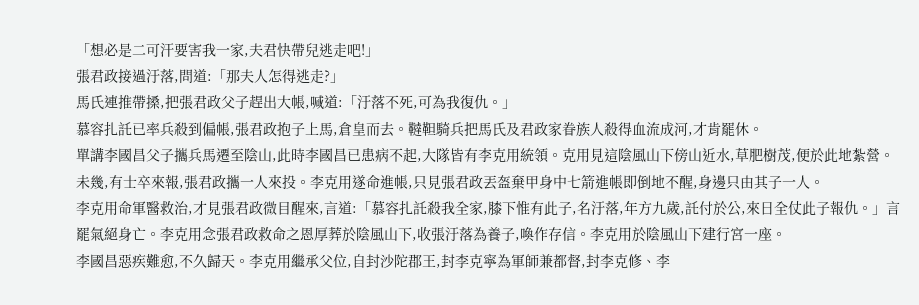「想必是二可汗要害我一家,夫君快帶兒逃走吧!」
張君政接過汙落,問道:「那夫人怎得逃走?」
馬氏連推帶搡,把張君政父子趕出大帳,喊道:「汙落不死,可為我復仇。」
慕容扎託已率兵殺到偏帳,張君政抱子上馬,倉皇而去。韃靼騎兵把馬氏及君政家眷族人殺得血流成河,才肯罷休。
單講李國昌父子攜兵馬遷至陰山,此時李國昌已患病不起,大隊皆有李克用統領。克用見這陰風山下傍山近水,草肥樹茂,便於此地紮營。
未幾,有士卒來報,張君政攜一人來投。李克用遂命進帳,只見張君政丟盔棄甲身中七箭進帳即倒地不醒,身邊只由其子一人。
李克用命軍醫救治,才見張君政微目醒來,言道:「慕容扎託殺我全家,膝下惟有此子,名汙落,年方九歲,託付於公,來日全仗此子報仇。」言罷氣絕身亡。李克用念張君政救命之恩厚葬於陰風山下,收張汙落為養子,喚作存信。李克用於陰風山下建行宮一座。
李國昌惡疾難愈,不久歸天。李克用繼承父位,自封沙陀郡王,封李克寧為軍師兼都督,封李克修、李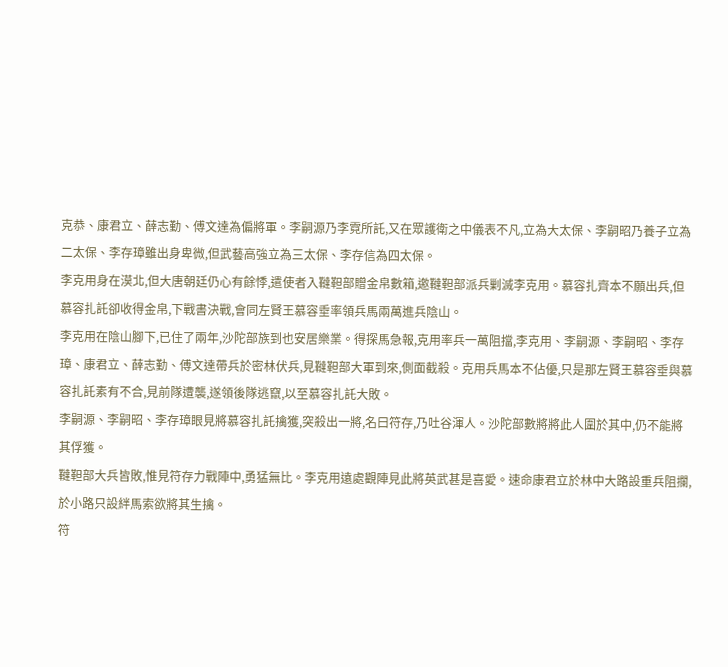克恭、康君立、薛志勤、傅文達為偏將軍。李嗣源乃李霓所託,又在眾護衛之中儀表不凡,立為大太保、李嗣昭乃養子立為二太保、李存璋雖出身卑微,但武藝高強立為三太保、李存信為四太保。
李克用身在漠北,但大唐朝廷仍心有餘悸,遣使者入韃靼部贈金帛數箱,邀韃靼部派兵剿滅李克用。慕容扎齊本不願出兵,但慕容扎託卻收得金帛,下戰書決戰,會同左賢王慕容垂率領兵馬兩萬進兵陰山。
李克用在陰山腳下,已住了兩年,沙陀部族到也安居樂業。得探馬急報,克用率兵一萬阻擋,李克用、李嗣源、李嗣昭、李存璋、康君立、薛志勤、傅文達帶兵於密林伏兵,見韃靼部大軍到來,側面截殺。克用兵馬本不佔優,只是那左賢王慕容垂與慕容扎託素有不合,見前隊遭襲,遂領後隊逃竄,以至慕容扎託大敗。
李嗣源、李嗣昭、李存璋眼見將慕容扎託擒獲,突殺出一將,名曰符存,乃吐谷渾人。沙陀部數將將此人圍於其中,仍不能將其俘獲。
韃靼部大兵皆敗,惟見符存力戰陣中,勇猛無比。李克用遠處觀陣見此將英武甚是喜愛。速命康君立於林中大路設重兵阻攔,於小路只設絆馬索欲將其生擒。
符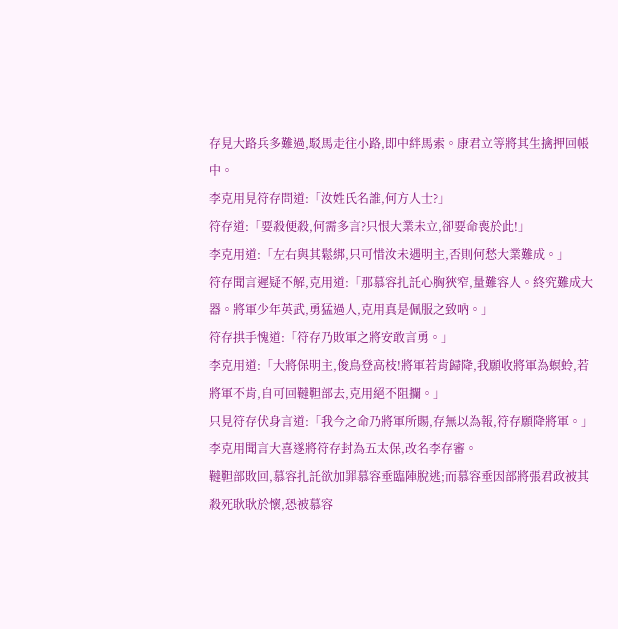存見大路兵多難過,駁馬走往小路,即中絆馬索。康君立等將其生擒押回帳中。
李克用見符存問道:「汝姓氏名誰,何方人士?」
符存道:「要殺便殺,何需多言?只恨大業未立,卻要命喪於此!」
李克用道:「左右與其鬆綁,只可惜汝未遇明主,否則何愁大業難成。」
符存聞言遲疑不解,克用道:「那慕容扎託心胸狹窄,量難容人。終究難成大器。將軍少年英武,勇猛過人,克用真是佩服之致吶。」
符存拱手愧道:「符存乃敗軍之將安敢言勇。」
李克用道:「大將保明主,俊鳥登高枝!將軍若肯歸降,我願收將軍為螟蛉,若將軍不肯,自可回韃靼部去,克用絕不阻攔。」
只見符存伏身言道:「我今之命乃將軍所賜,存無以為報,符存願降將軍。」李克用聞言大喜遂將符存封為五太保,改名李存審。
韃靼部敗回,慕容扎託欲加罪慕容垂臨陣脫逃;而慕容垂因部將張君政被其殺死耿耿於懷,恐被慕容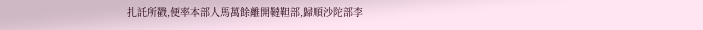扎託所戳,便率本部人馬萬餘離開韃靼部,歸順沙陀部李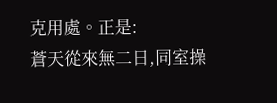克用處。正是:
蒼天從來無二日,同室操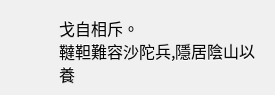戈自相斥。
韃靼難容沙陀兵,隱居陰山以養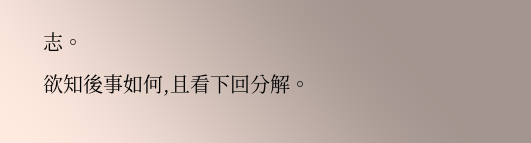志。
欲知後事如何,且看下回分解。